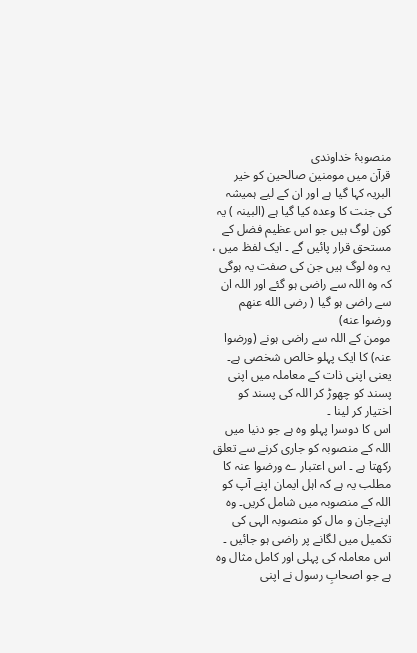منصوبۂ خداوندی
قرآن میں مومنین صالحین کو خیر البریہ کہا گیا ہے اور ان کے لیے ہمیشہ کی جنت کا وعدہ کیا گیا ہے (البینہ ) یہ کون لوگ ہیں جو اس عظیم فضل کے مستحق قرار پائیں گے ۔ ایک لفظ میں ، یہ وہ لوگ ہیں جن کی صفت یہ ہوگی کہ وہ اللہ سے راضی ہو گئے اور اللہ ان سے راضی ہو گیا ( رضی الله عنهم ورضوا عنه)
مومن کے اللہ سے راضی ہونے (ورضوا عنہ) کا ایک پہلو خالص شخصی ہے۔ یعنی اپنی ذات کے معاملہ میں اپنی پسند کو چھوڑ کر اللہ کی پسند کو اختیار کر لینا ۔
اس کا دوسرا پہلو وہ ہے جو دنیا میں اللہ کے منصوبہ کو جاری کرنے سے تعلق رکھتا ہے ۔ اس اعتبار ے ورضوا عنہ کا مطلب یہ ہے کہ اہل ایمان اپنے آپ کو اللہ کے منصوبہ میں شامل کریں۔ وہ اپنےجان و مال کو منصوبہ الہی کی تکمیل میں لگانے پر راضی ہو جائیں ۔
اس معاملہ کی پہلی اور کامل مثال وہ ہے جو اصحابِ رسول نے اپنی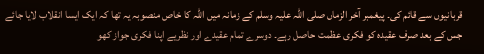قربانیوں سے قائم کی۔ پیغمبر آخر الزماں صلی اللہ علیہ وسلم کے زمانہ میں اللہ کا خاص منصوبہ یہ تھا کہ ایک ایسا انقلاب لایا جائے جس کے بعد صرف عقیدہ کو فکری عظمت حاصل رہے۔ دوسرے تمام عقیدے اور نظریے اپنا فکری جواز کھو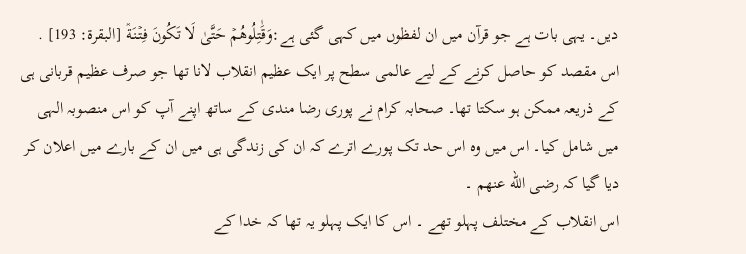دیں۔ یہی بات ہے جو قرآن میں ان لفظوں میں کہی گئی ہے:وَقَٰتِلُوهُمۡ حَتَّىٰ لَا تَكُونَ فِتۡنَةٞ [البقرة: 193] .
اس مقصد کو حاصل کرنے کے لیے عالمی سطح پر ایک عظیم انقلاب لانا تھا جو صرف عظیم قربانی ہی کے ذریعہ ممکن ہو سکتا تھا۔ صحابہ کرام نے پوری رضا مندی کے ساتھ اپنے آپ کو اس منصوبہ الہی میں شامل کیا۔ اس میں وہ اس حد تک پورے اترے کہ ان کی زندگی ہی میں ان کے بارے میں اعلان کر دیا گیا کہ رضی الله عنهم ۔
اس انقلاب کے مختلف پہلو تھے ۔ اس کا ایک پہلو یہ تھا کہ خدا کے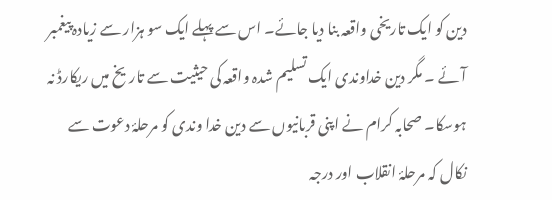دین کو ایک تاریخی واقعہ بنا دیا جائے۔ اس سے پہلے ایک سو ہزار سے زیادہ پیغمبر آئے ۔ مگر دین خداوندی ایک تسلیم شدہ واقعہ کی حیثیت سے تاریخ میں ریکارڈ نہ ہوسکا۔ صحابہ کرام نے اپنی قربانیوں سے دین خدا وندی کو مرحلۂ دعوت سے نکال کہ مرحلۂ انقلاب اور درجہ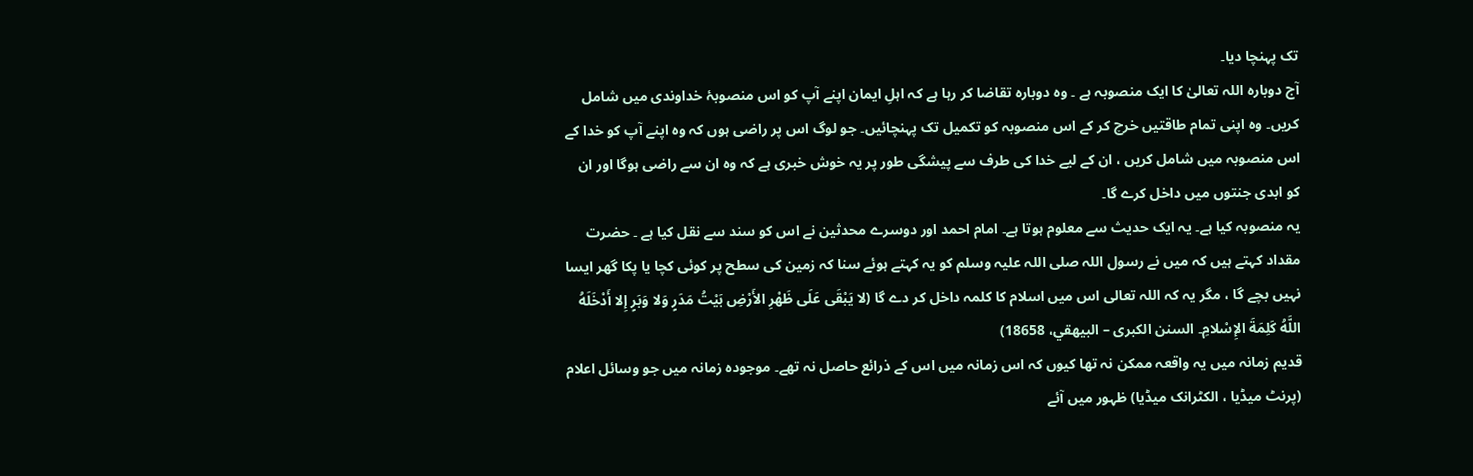تک پہنچا دیا۔
آج دوبارہ اللہ تعالیٰ کا ایک منصوبہ ہے ۔ وہ دوبارہ تقاضا کر رہا ہے کہ اہلِ ایمان اپنے آپ کو اس منصوبۂ خداوندی میں شامل کریں۔ وہ اپنی تمام طاقتیں خرچ کر کے اس منصوبہ کو تکمیل تک پہنچائیں۔ جو لوگ اس پر راضی ہوں کہ وہ اپنے آپ کو خدا کے اس منصوبہ میں شامل کریں ، ان کے لیے خدا کی طرف سے پیشگی طور پر یہ خوش خبری ہے کہ وہ ان سے راضی ہوگا اور ان کو ابدی جنتوں میں داخل کرے گا۔
یہ منصوبہ کیا ہے۔ یہ ایک حدیث سے معلوم ہوتا ہے۔ امام احمد اور دوسرے محدثین نے اس کو سند سے نقل کیا ہے ۔ حضرت مقداد کہتے ہیں کہ میں نے رسول اللہ صلی اللہ علیہ وسلم کو یہ کہتے ہوئے سنا کہ زمین کی سطح پر کوئی کچا یا پکا گھر ایسا نہیں بچے گا ، مگر یہ کہ اللہ تعالی اس میں اسلام کا کلمہ داخل کر دے گا (لا يَبْقَى عَلَى ظَهْرِ الأَرْضِ بَيْتُ مَدَرٍ وَلا وَبَرٍ إِلا أَدْخَلَهُ اللَّهُ كَلِمَةَ الإِسْلامِ۔ السنن الكبرى – البيهقي، 18658)
قدیم زمانہ میں یہ واقعہ ممکن نہ تھا کیوں کہ اس زمانہ میں اس کے ذرائع حاصل نہ تھے۔ موجودہ زمانہ میں جو وسائل اعلام (پرنٹ میڈیا ، الکٹرانک میڈیا) ظہور میں آئے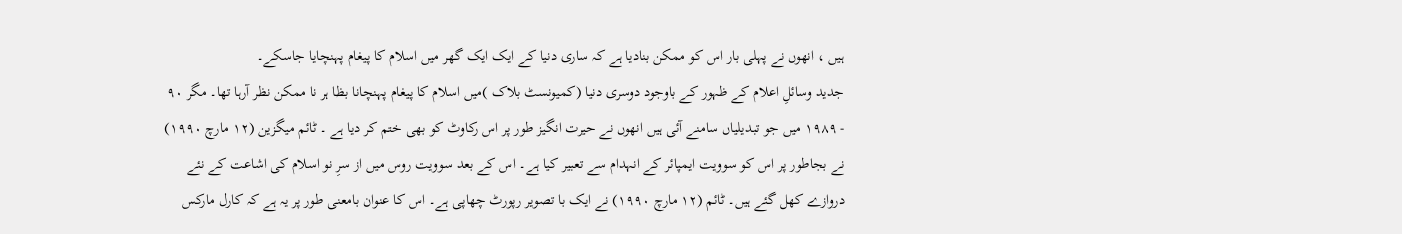ہیں ، انھوں نے پہلی بار اس کو ممکن بنادیا ہے کہ ساری دنیا کے ایک ایک گھر میں اسلام کا پیغام پہنچایا جاسکے۔
جدید وسائلِ اعلام کے ظہور کے باوجود دوسری دنیا (کمیونسٹ بلاک )میں اسلام کا پیغام پہنچانا بظا ہر نا ممکن نظر آرہا تھا۔ مگر ۹۰ - ۱۹۸۹ میں جو تبدیلیاں سامنے آئی ہیں انھوں نے حیرت انگیز طور پر اس رکاوٹ کو بھی ختم کر دیا ہے ۔ ٹائم میگزین (۱۲ مارچ ۱۹۹۰) نے بجاطور پر اس کو سوویت ایمپائر کے انہدام سے تعبیر کیا ہے۔ اس کے بعد سوویت روس میں از سرِ نو اسلام کی اشاعت کے نئے دروازے کھل گئے ہیں۔ ٹائم (۱۲ مارچ ۱۹۹۰) نے ایک با تصویر رپورٹ چھاپی ہے۔ اس کا عنوان بامعنی طور پر یہ ہے کہ کارل مارکس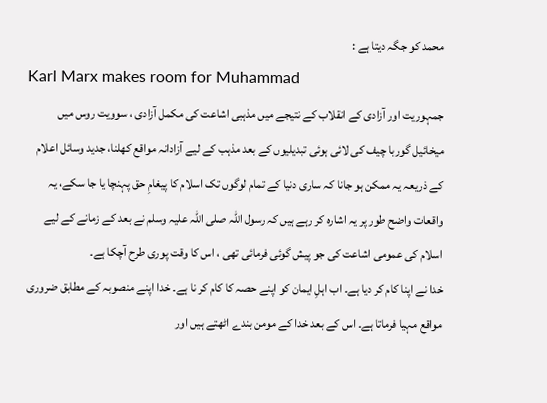محمد کو جگہ دیتا ہے :
Karl Marx makes room for Muhammad
جمہوریت اور آزادی کے انقلاب کے نتیجے میں مذہبی اشاعت کی مکمل آزادی ، سوویت روس میں میخائیل گوربا چیف کی لائی ہوئی تبدیلیوں کے بعد مذہب کے لیے آزادانہ مواقع کھلنا، جدید وسائل اعلام کے ذریعہ یہ ممکن ہو جانا کہ ساری دنیا کے تمام لوگوں تک اسلام کا پیغامِ حق پہنچا یا جا سکے، یہ واقعات واضح طور پر یہ اشارہ کر رہے ہیں کہ رسول اللہ صلی اللہ علیہ وسلم نے بعد کے زمانے کے لیے اسلام کی عمومی اشاعت کی جو پیش گوئی فرمائی تھی ، اس کا وقت پوری طرح آچکا ہے۔
خدا نے اپنا کام کر دیا ہے۔ اب اہلِ ایمان کو اپنے حصہ کا کام کر نا ہے۔ خدا اپنے منصوبہ کے مطابق ضروری مواقع مہیا فرماتا ہے۔ اس کے بعد خدا کے مومن بندے اٹھتے ہیں اور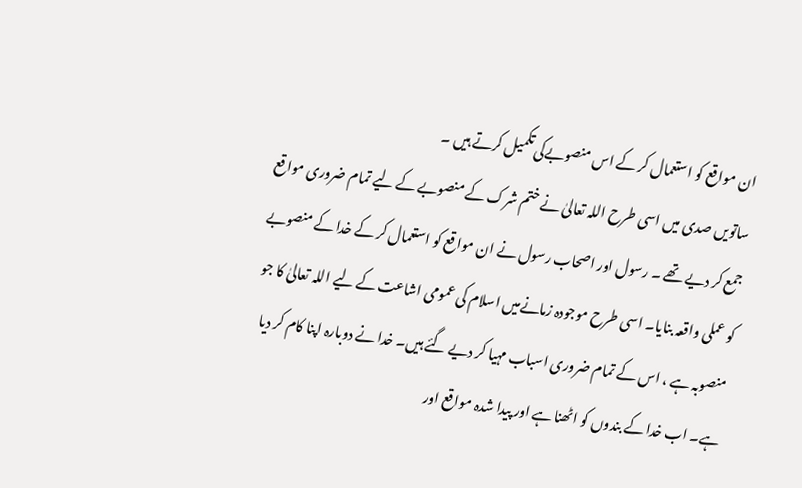ان مواقع کو استعمال کر کے اس منصوبےکی تکمیل کرتے ہیں ۔
ساتویں صدی میں اسی طرح اللہ تعالیٰ نے ختم شرک کے منصوبے کے لیے تمام ضروری مواقع جمع کر دیے تھے ۔ رسول اور اصحاب رسول نے ان مواقع کو استعمال کر کے خدا کے منصوبے کو عملی واقعہ بنایا۔ اسی طرح موجودہ زمانےمیں اسلام کی عمومی اشاعت کے لیے اللہ تعالیٰ کا جو منصوبہ ہے ، اس کے تمام ضروری اسباب مہیا کر دیے گئے ہیں۔ خدا نے دوبارہ اپنا کام کر دیا ہے۔ اب خدا کے بندوں کو اٹھنا ہے اور پیدا شدہ مواقع اور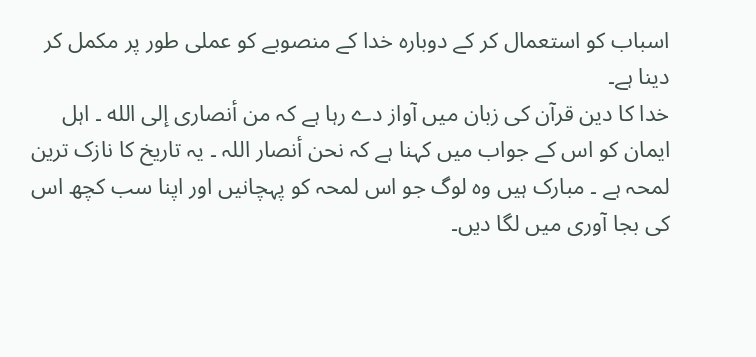اسباب کو استعمال کر کے دوبارہ خدا کے منصوبے کو عملی طور پر مکمل کر دینا ہے۔
خدا کا دین قرآن کی زبان میں آواز دے رہا ہے کہ من أنصاری إلی الله ۔ اہل ایمان کو اس کے جواب میں کہنا ہے کہ نحن أنصار اللہ ۔ یہ تاریخ کا نازک ترین لمحہ ہے ۔ مبارک ہیں وہ لوگ جو اس لمحہ کو پہچانیں اور اپنا سب کچھ اس کی بجا آوری میں لگا دیں۔